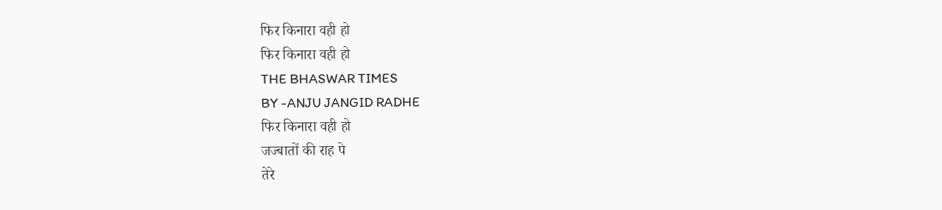फिर किनारा वही हो
फिर किनारा वही हो
THE BHASWAR TIMES
BY -ANJU JANGID RADHE
फिर किनारा वही हो
जज्बातों की राह पे
तेरे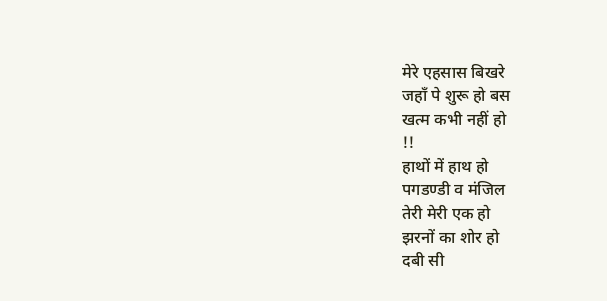मेरे एहसास बिखरे
जहाँ पे शुरू हो बस
खत्म कभी नहीं हो
!!
हाथों में हाथ हो
पगडण्डी व मंजिल
तेरी मेरी एक हो
झरनों का शोर हो
दबी सी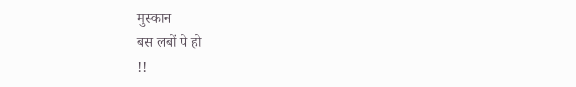मुस्कान
बस लबों पे हो
!!